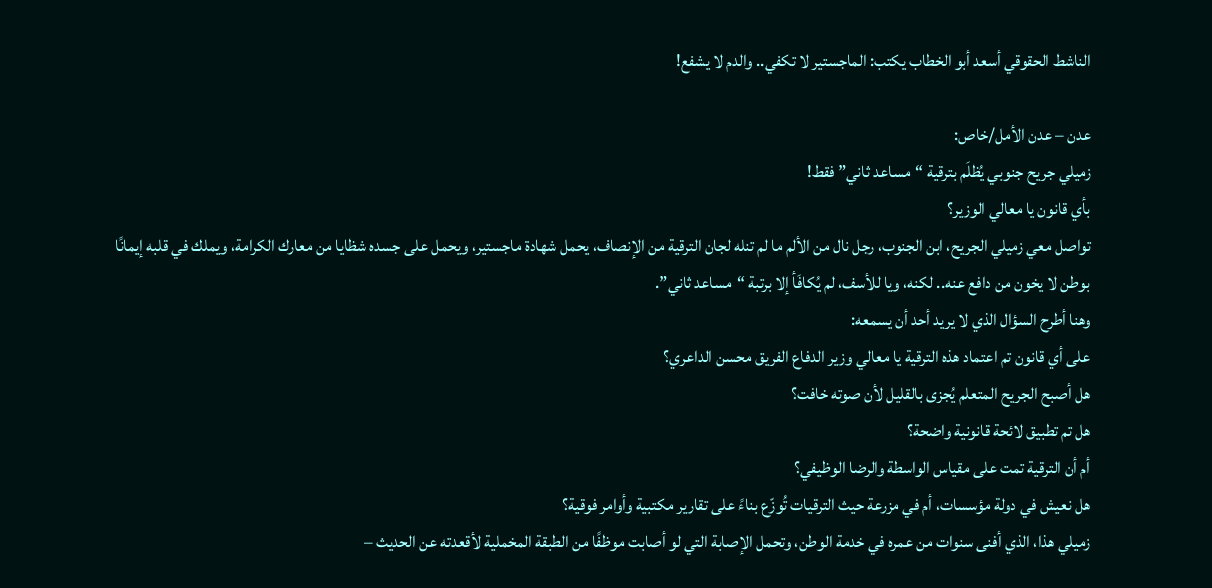الناشط الحقوقي أسعد أبو الخطاب يكتب: الماجستير لا تكفي.. والدم لا يشفع!

عدن – عدن الأمل/خاص:
زميلي جريح جنوبي يُظلَم بترقية “مساعد ثاني” فقط!
بأي قانون يا معالي الوزير؟
تواصل معي زميلي الجريح، ابن الجنوب، رجل نال من الألم ما لم تنله لجان الترقية من الإنصاف، يحمل شهادة ماجستير، ويحمل على جسده شظايا من معارك الكرامة، ويملك في قلبه إيمانًا بوطن لا يخون من دافع عنه.. لكنه، ويا للأسف، لم يُكافَأ إلا برتبة “مساعد ثاني”.
وهنا أطرح السؤال الذي لا يريد أحد أن يسمعه:
على أي قانون تم اعتماد هذه الترقية يا معالي وزير الدفاع الفريق محسن الداعري؟
هل أصبح الجريح المتعلم يُجزى بالقليل لأن صوته خافت؟
هل تم تطبيق لائحة قانونية واضحة؟
أم أن الترقية تمت على مقياس الواسطة والرضا الوظيفي؟
هل نعيش في دولة مؤسسات، أم في مزرعة حيث الترقيات تُوزّع بناءً على تقارير مكتبية وأوامر فوقية؟
زميلي هذا، الذي أفنى سنوات من عمره في خدمة الوطن، وتحمل الإصابة التي لو أصابت موظفًا من الطبقة المخملية لأقعدته عن الحديث –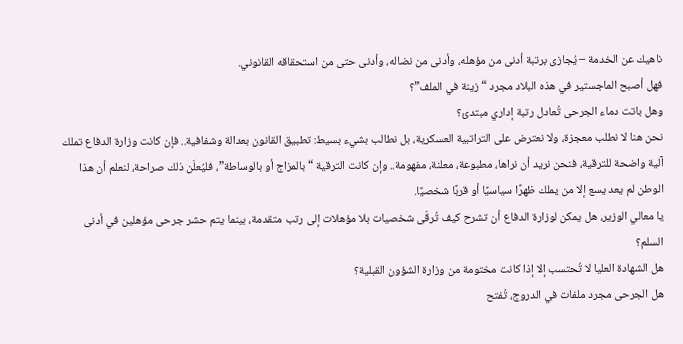ناهيك عن الخدمة – يُجازى برتبة أدنى من مؤهله، وأدنى من نضاله، وأدنى حتى من استحقاقه القانوني.
فهل أصبح الماجستير في هذه البلاد مجرد “زينة في الملف”؟
وهل باتت دماء الجرحى تُعادل رتبة إداري مبتدئ؟
نحن هنا لا نطلب معجزة، ولا نعترض على التراتبية العسكرية، بل نطالب بشيء بسيط: تطبيق القانون بعدالة وشفافية.. فإن كانت وزارة الدفاع تملك آلية واضحة للترقية، فنحن نريد أن نراها، مطبوعة، معلنة، مفهومة.. وإن كانت الترقية “بالمزاج أو بالوساطة”، فليُعلَن ذلك صراحة، لنعلم أن هذا الوطن لم يعد يسع إلا من يملك ظهرًا سياسيًا أو قربًا شخصيًا.
يا معالي الوزير، هل يمكن لوزارة الدفاع أن تشرح كيف تُرقّى شخصيات بلا مؤهلات إلى رتب متقدمة، بينما يتم حشر جرحى مؤهلين في أدنى السلم؟
هل الشهادة العليا لا تُحتسب إلا إذا كانت مختومة من وزارة الشؤون القبلية؟
هل الجرحى مجرد ملفات في الدروج، تُفتح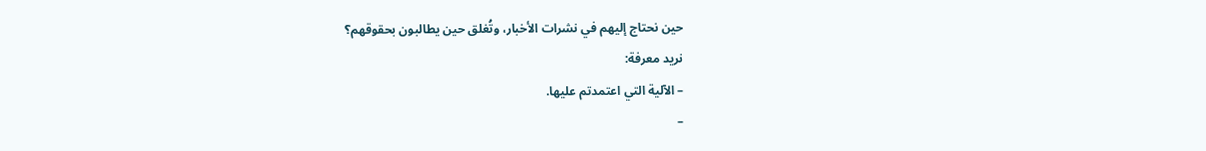حين نحتاج إليهم في نشرات الأخبار، وتُغلق حين يطالبون بحقوقهم؟
نريد معرفة:
– الآلية التي اعتمدتم عليها.
–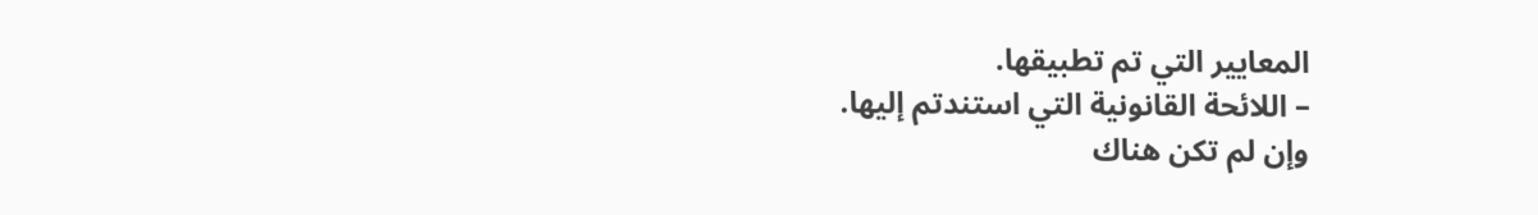المعايير التي تم تطبيقها.
– اللائحة القانونية التي استندتم إليها.
وإن لم تكن هناك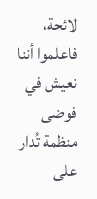لائحة، فاعلموا أننا نعيش في فوضى منظمة تُدار على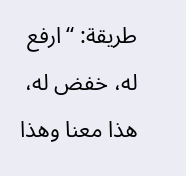طريقة: “ارفع له، خفض له، هذا معنا وهذا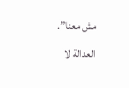مش معنا”.
العدالة لا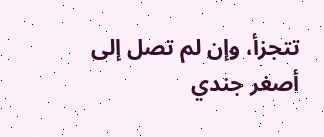تتجزأ، وإن لم تصل إلى أصغر جندي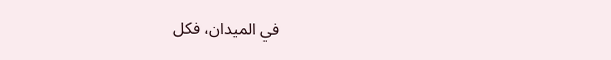في الميدان، فكل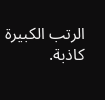الرتب الكبيرة كاذبة.